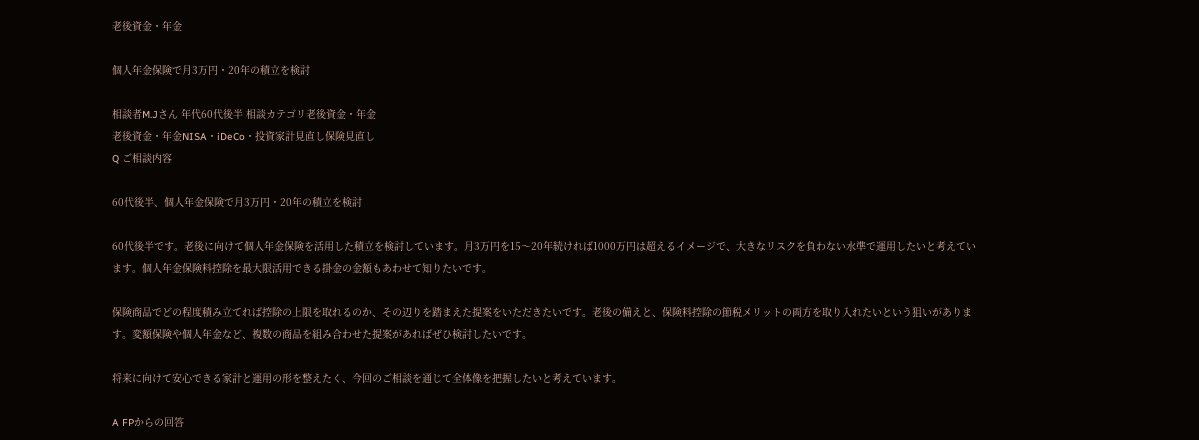老後資金・年金

個人年金保険で月3万円・20年の積立を検討

相談者M.Jさん 年代60代後半 相談カテゴリ老後資金・年金
老後資金・年金NISA・iDeCo・投資家計見直し保険見直し
Q ご相談内容

60代後半、個人年金保険で月3万円・20年の積立を検討

60代後半です。老後に向けて個人年金保険を活用した積立を検討しています。月3万円を15〜20年続ければ1000万円は超えるイメージで、大きなリスクを負わない水準で運用したいと考えています。個人年金保険料控除を最大限活用できる掛金の金額もあわせて知りたいです。

保険商品でどの程度積み立てれば控除の上限を取れるのか、その辺りを踏まえた提案をいただきたいです。老後の備えと、保険料控除の節税メリットの両方を取り入れたいという狙いがあります。変額保険や個人年金など、複数の商品を組み合わせた提案があればぜひ検討したいです。

将来に向けて安心できる家計と運用の形を整えたく、今回のご相談を通じて全体像を把握したいと考えています。

A FPからの回答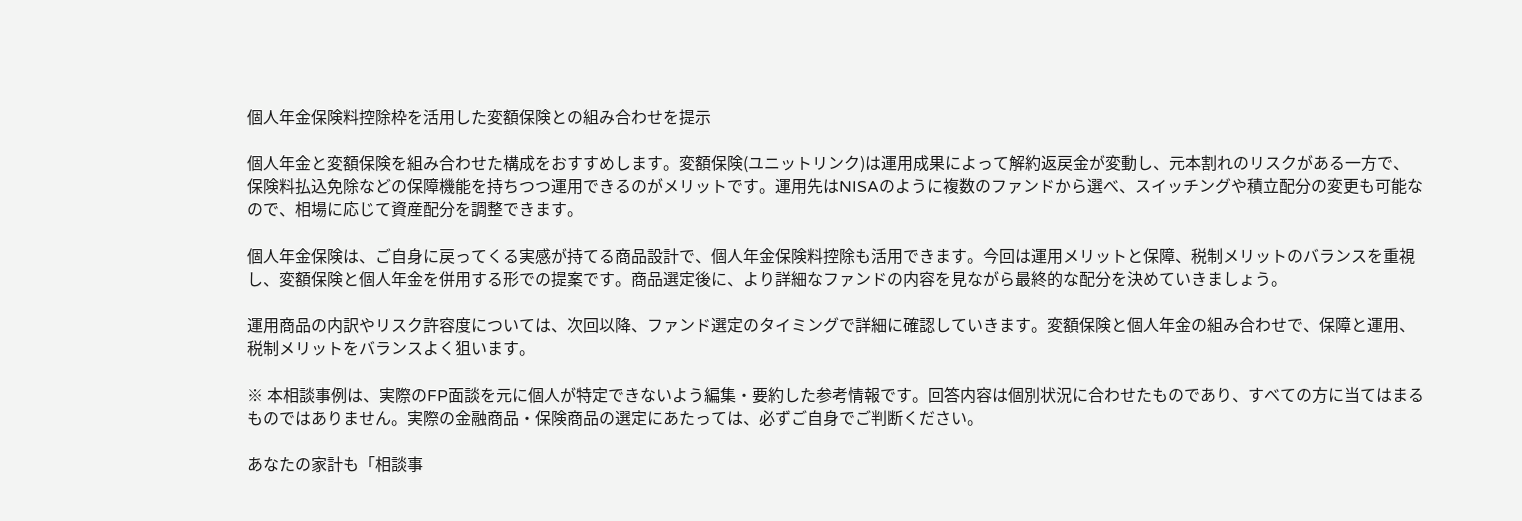個人年金保険料控除枠を活用した変額保険との組み合わせを提示

個人年金と変額保険を組み合わせた構成をおすすめします。変額保険(ユニットリンク)は運用成果によって解約返戻金が変動し、元本割れのリスクがある一方で、保険料払込免除などの保障機能を持ちつつ運用できるのがメリットです。運用先はNISAのように複数のファンドから選べ、スイッチングや積立配分の変更も可能なので、相場に応じて資産配分を調整できます。

個人年金保険は、ご自身に戻ってくる実感が持てる商品設計で、個人年金保険料控除も活用できます。今回は運用メリットと保障、税制メリットのバランスを重視し、変額保険と個人年金を併用する形での提案です。商品選定後に、より詳細なファンドの内容を見ながら最終的な配分を決めていきましょう。

運用商品の内訳やリスク許容度については、次回以降、ファンド選定のタイミングで詳細に確認していきます。変額保険と個人年金の組み合わせで、保障と運用、税制メリットをバランスよく狙います。

※ 本相談事例は、実際のFP面談を元に個人が特定できないよう編集・要約した参考情報です。回答内容は個別状況に合わせたものであり、すべての方に当てはまるものではありません。実際の金融商品・保険商品の選定にあたっては、必ずご自身でご判断ください。

あなたの家計も「相談事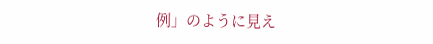例」のように見え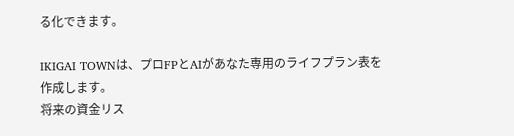る化できます。

IKIGAI TOWNは、プロFPとAIがあなた専用のライフプラン表を作成します。
将来の資金リス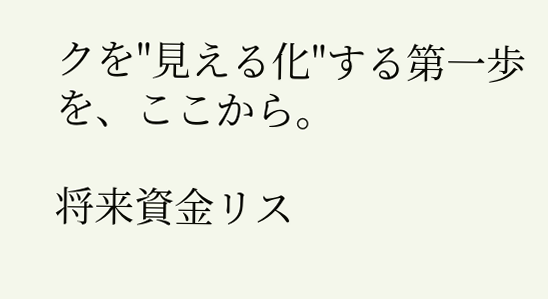クを"見える化"する第一歩を、ここから。

将来資金リス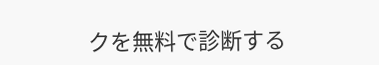クを無料で診断する